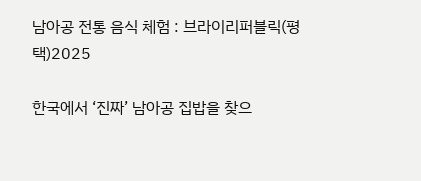남아공 전통 음식 체험 : 브라이리퍼블릭(평택)2025

한국에서 ‘진짜’ 남아공 집밥을 찾으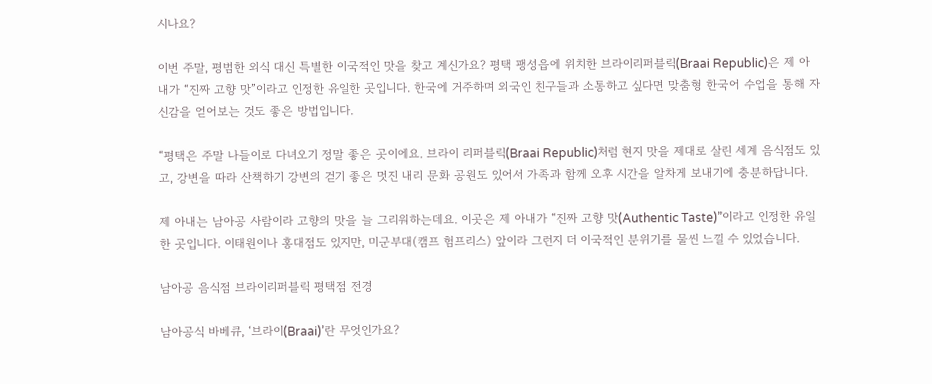시나요?

이번 주말, 평범한 외식 대신 특별한 이국적인 맛을 찾고 계신가요? 평택 팽성읍에 위치한 브라이리퍼블릭(Braai Republic)은 제 아내가 “진짜 고향 맛”이라고 인정한 유일한 곳입니다. 한국에 거주하며 외국인 친구들과 소통하고 싶다면 맞춤형 한국어 수업을 통해 자신감을 얻어보는 것도 좋은 방법입니다.

“평택은 주말 나들이로 다녀오기 정말 좋은 곳이에요. 브라이 리퍼블릭(Braai Republic)처럼 현지 맛을 제대로 살린 세계 음식점도 있고, 강변을 따라 산책하기 강변의 걷기 좋은 멋진 내리 문화 공원도 있어서 가족과 함께 오후 시간을 알차게 보내기에 충분하답니다.

제 아내는 남아공 사람이라 고향의 맛을 늘 그리워하는데요. 이곳은 제 아내가 “진짜 고향 맛(Authentic Taste)”이라고 인정한 유일한 곳입니다. 이태원이나 홍대점도 있지만, 미군부대(캠프 험프리스) 앞이라 그런지 더 이국적인 분위기를 물씬 느낄 수 있었습니다.

남아공 음식점 브라이리퍼블릭 평택점 전경

남아공식 바베큐, ‘브라이(Braai)’란 무엇인가요?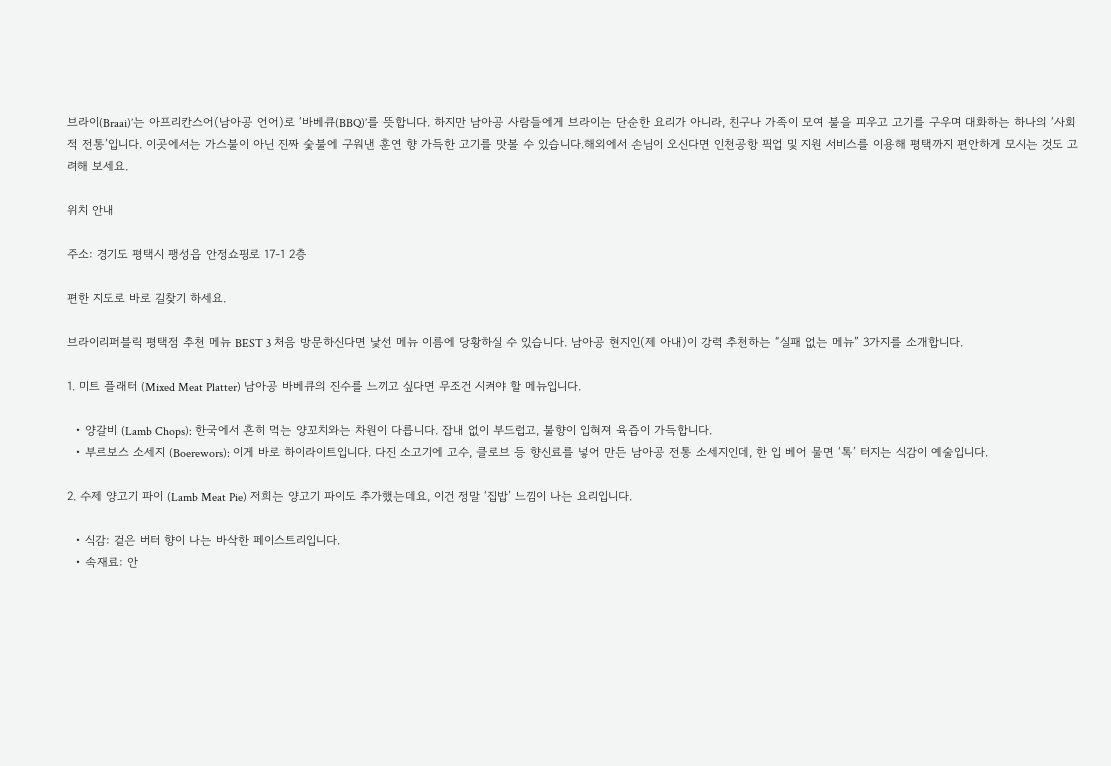브라이(Braai)’는 아프리칸스어(남아공 언어)로 ‘바베큐(BBQ)’를 뜻합니다. 하지만 남아공 사람들에게 브라이는 단순한 요리가 아니라, 친구나 가족이 모여 불을 피우고 고기를 구우며 대화하는 하나의 ‘사회적 전통’입니다. 이곳에서는 가스불이 아닌 진짜 숯불에 구워낸 훈연 향 가득한 고기를 맛볼 수 있습니다.해외에서 손님이 오신다면 인천공항 픽업 및 지원 서비스를 이용해 평택까지 편안하게 모시는 것도 고려해 보세요.

위치 안내

주소: 경기도 평택시 팽성읍 안정쇼핑로 17-1 2층

편한 지도로 바로 길찾기 하세요.

브라이리퍼블릭 평택점 추천 메뉴 BEST 3 처음 방문하신다면 낯선 메뉴 이름에 당황하실 수 있습니다. 남아공 현지인(제 아내)이 강력 추천하는 “실패 없는 메뉴” 3가지를 소개합니다.

1. 미트 플래터 (Mixed Meat Platter) 남아공 바베큐의 진수를 느끼고 싶다면 무조건 시켜야 할 메뉴입니다.

  • 양갈비 (Lamb Chops): 한국에서 흔히 먹는 양꼬치와는 차원이 다릅니다. 잡내 없이 부드럽고, 불향이 입혀져 육즙이 가득합니다.
  • 부르보스 소세지 (Boerewors): 이게 바로 하이라이트입니다. 다진 소고기에 고수, 클로브 등 향신료를 넣어 만든 남아공 전통 소세지인데, 한 입 베어 물면 ‘톡’ 터지는 식감이 예술입니다.

2. 수제 양고기 파이 (Lamb Meat Pie) 저희는 양고기 파이도 추가했는데요, 이건 정말 ‘집밥’ 느낌이 나는 요리입니다.

  • 식감: 겉은 버터 향이 나는 바삭한 페이스트리입니다.
  • 속재료: 안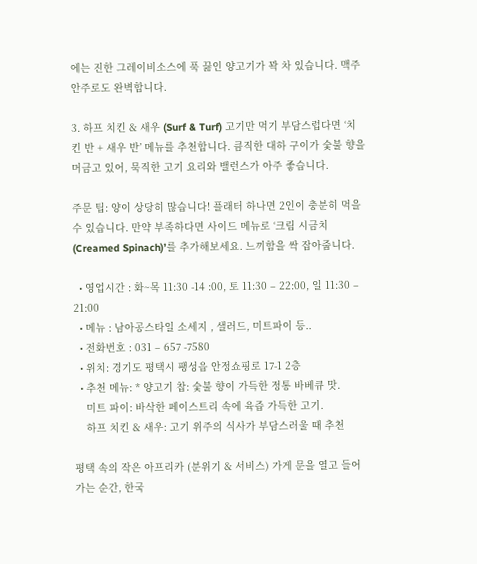에는 진한 그레이비소스에 푹 끓인 양고기가 꽉 차 있습니다. 맥주 안주로도 완벽합니다.

3. 하프 치킨 & 새우 (Surf & Turf) 고기만 먹기 부담스럽다면 ‘치킨 반 + 새우 반’ 메뉴를 추천합니다. 큼직한 대하 구이가 숯불 향을 머금고 있어, 묵직한 고기 요리와 밸런스가 아주 좋습니다.

주문 팁: 양이 상당히 많습니다! 플래터 하나면 2인이 충분히 먹을 수 있습니다. 만약 부족하다면 사이드 메뉴로 ‘크림 시금치(Creamed Spinach)’를 추가해보세요. 느끼함을 싹 잡아줍니다.

  • 영업시간 : 화~목 11:30 -14 :00, 토 11:30 – 22:00, 일 11:30 – 21:00
  • 메뉴 : 남아공스타일 소세지 , 샐러드, 미트파이 등..
  • 전화번호 : 031 – 657 -7580
  • 위치: 경기도 평택시 팽성읍 안정쇼핑로 17-1 2층
  • 추천 메뉴: * 양고기 찹: 숯불 향이 가득한 정통 바베큐 맛.
    미트 파이: 바삭한 페이스트리 속에 육즙 가득한 고기.
    하프 치킨 & 새우: 고기 위주의 식사가 부담스러울 때 추천

평택 속의 작은 아프리카 (분위기 & 서비스) 가게 문을 열고 들어가는 순간, 한국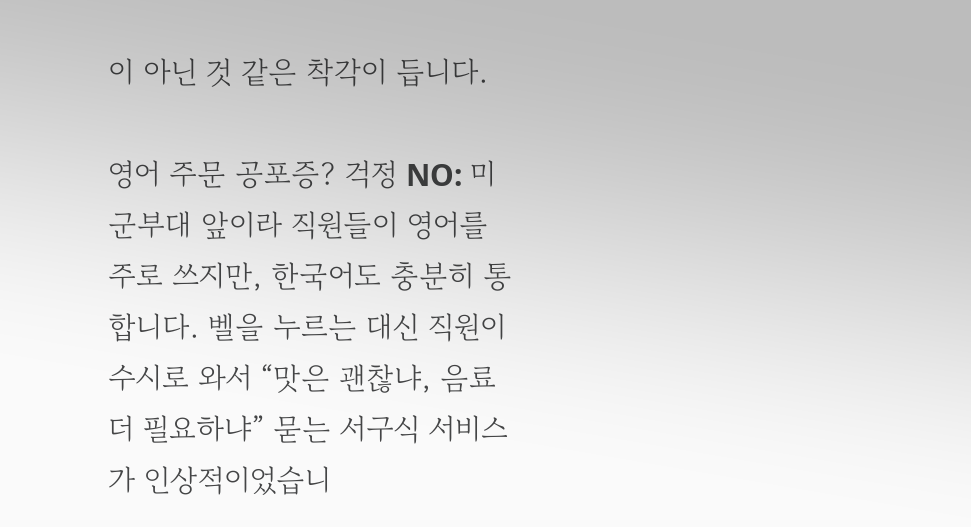이 아닌 것 같은 착각이 듭니다.

영어 주문 공포증? 걱정 NO: 미군부대 앞이라 직원들이 영어를 주로 쓰지만, 한국어도 충분히 통합니다. 벨을 누르는 대신 직원이 수시로 와서 “맛은 괜찮냐, 음료 더 필요하냐” 묻는 서구식 서비스가 인상적이었습니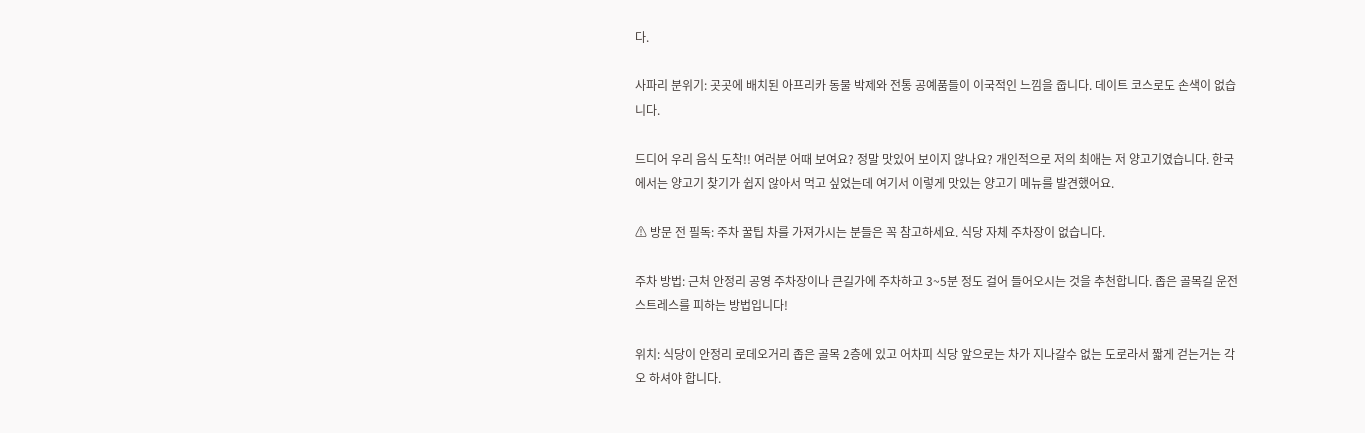다.

사파리 분위기: 곳곳에 배치된 아프리카 동물 박제와 전통 공예품들이 이국적인 느낌을 줍니다. 데이트 코스로도 손색이 없습니다.

드디어 우리 음식 도착!! 여러분 어때 보여요? 정말 맛있어 보이지 않나요? 개인적으로 저의 최애는 저 양고기였습니다. 한국에서는 양고기 찾기가 쉽지 않아서 먹고 싶었는데 여기서 이렇게 맛있는 양고기 메뉴를 발견했어요.

⚠ 방문 전 필독: 주차 꿀팁 차를 가져가시는 분들은 꼭 참고하세요. 식당 자체 주차장이 없습니다.

주차 방법: 근처 안정리 공영 주차장이나 큰길가에 주차하고 3~5분 정도 걸어 들어오시는 것을 추천합니다. 좁은 골목길 운전 스트레스를 피하는 방법입니다!

위치: 식당이 안정리 로데오거리 좁은 골목 2층에 있고 어차피 식당 앞으로는 차가 지나갈수 없는 도로라서 짧게 걷는거는 각오 하셔야 합니다.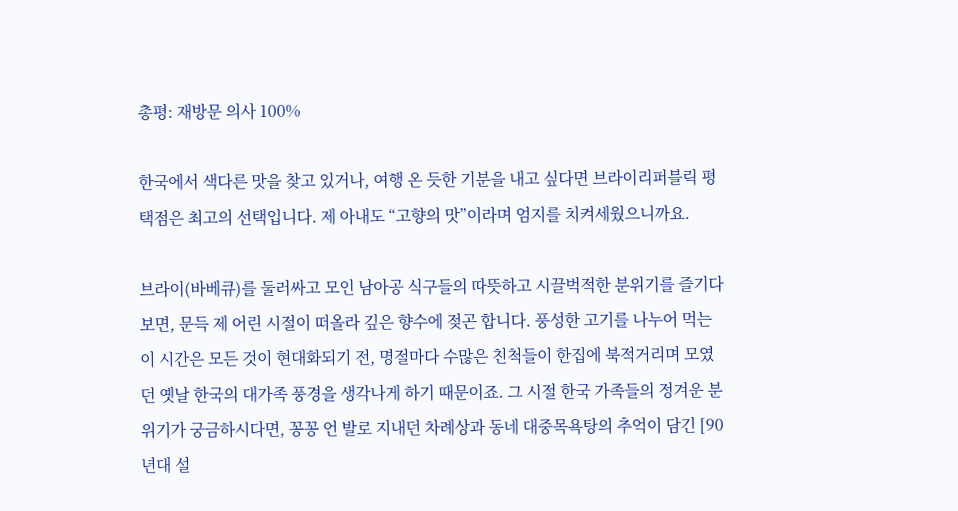총평: 재방문 의사 100%

한국에서 색다른 맛을 찾고 있거나, 여행 온 듯한 기분을 내고 싶다면 브라이리퍼블릭 평택점은 최고의 선택입니다. 제 아내도 “고향의 맛”이라며 엄지를 치켜세웠으니까요.

브라이(바베큐)를 둘러싸고 모인 남아공 식구들의 따뜻하고 시끌벅적한 분위기를 즐기다 보면, 문득 제 어린 시절이 떠올라 깊은 향수에 젖곤 합니다. 풍성한 고기를 나누어 먹는 이 시간은 모든 것이 현대화되기 전, 명절마다 수많은 친척들이 한집에 북적거리며 모였던 옛날 한국의 대가족 풍경을 생각나게 하기 때문이죠. 그 시절 한국 가족들의 정겨운 분위기가 궁금하시다면, 꽁꽁 언 발로 지내던 차례상과 동네 대중목욕탕의 추억이 담긴 [90년대 설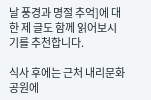날 풍경과 명절 추억]에 대한 제 글도 함께 읽어보시기를 추천합니다.

식사 후에는 근처 내리문화공원에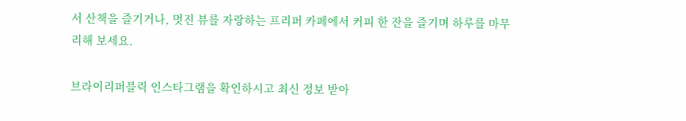서 산책을 즐기거나, 멋진 뷰를 자랑하는 프리퍼 카페에서 커피 한 잔을 즐기며 하루를 마무리해 보세요.

브라이리퍼블릭 인스타그램을 확인하시고 최신 정보 받아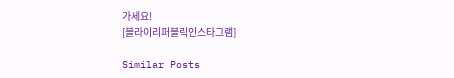가세요!
[블라이리퍼블릭인스타그램]

Similar Posts